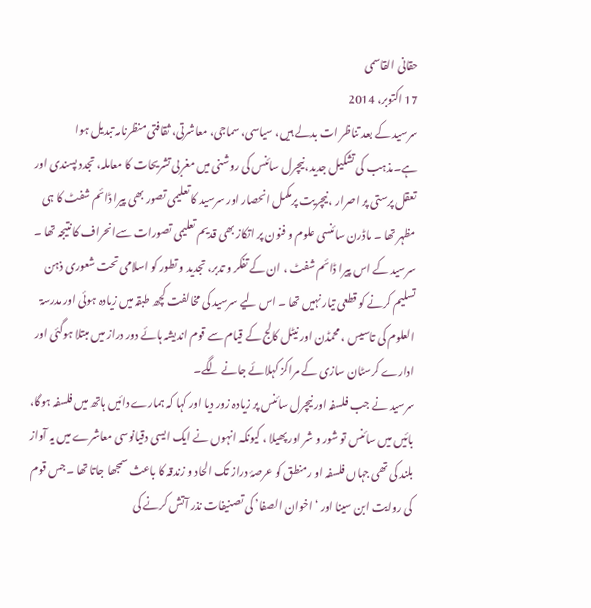حقانی القاسمی
17 اکتوبر، 2014
سرسید کے بعد تناظر ات بدلے ہیں، سیاسی، سماجی، معاشرتی، ثقافتی منظرنامہ تبدیل ہوا ہے۔مذہب کی تشکیل جدید، نیچرل سائنس کی روشنی میں مغربی تشریحات کا معاملہ، تجدد پسندی اور تعقل پرستی پر اصرار ، نیچریت پرمکمل انحصار اور سرسید کا تعلیمی تصور بھی پیرا ڈائم شفٹ کا ہی مظہر تھا ۔ ماڈرن سائنسی علوم و فنون پر اتکاز بھی قدیم تعلیمی تصورات سےانحراف کا نتیجہ تھا ۔ سرسید کے اس پیرا ڈائم شفٹ ، ان کے تفکر و تدبر، تجدید و تطور کو اسلامی تحت شعوری ذہن تسلیم کرنے کو قطعی تیار نہیں تھا ۔ اس لیے سرسید کی مخالفت کچھ طبقہ میں زیادہ ہوئی اور مدرسۃ العلوم کی تاسیس ، محمڈن اور نیٹل کالج کے قیام سے قوم اندیشہ ہائے دور دراز میں مبتلا ہوگئی اور ادارے کرسٹان سازی کے مراکز کہلائے جانے لگے۔
سرسید نے جب فلسفہ اور نیچرل سائنس پر زیادہ زور دیا اور کہا کہ ہمارے دائیں ہاتھ میں فلسفہ ہوگا، بائیں میں سائنس تو شور و شر اور پھیلا ، کیونکہ انہوں نے ایک ایسی دقیانوسی معاشرے میں یہ آواز بلند کی تھی جہاں فلسفہ او رمنطق کو عرصۂ دراز تک الحاد و زندقہ کا باعث سمجھا جاتا تھا ۔جس قوم کی روایت ابن سینا اور ‘ اخوان الصفا’ کی تصنیفات نذر آتش کرنے کی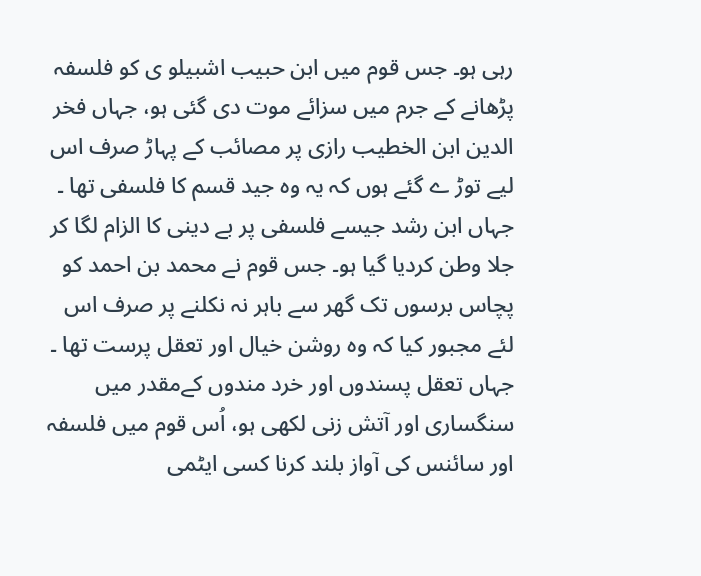رہی ہو۔ جس قوم میں ابن حبیب اشبیلو ی کو فلسفہ پڑھانے کے جرم میں سزائے موت دی گئی ہو، جہاں فخر الدین ابن الخطیب رازی پر مصائب کے پہاڑ صرف اس لیے توڑ ے گئے ہوں کہ یہ وہ جید قسم کا فلسفی تھا ۔ جہاں ابن رشد جیسے فلسفی پر بے دینی کا الزام لگا کر جلا وطن کردیا گیا ہو۔ جس قوم نے محمد بن احمد کو پچاس برسوں تک گھر سے باہر نہ نکلنے پر صرف اس لئے مجبور کیا کہ وہ روشن خیال اور تعقل پرست تھا ۔ جہاں تعقل پسندوں اور خرد مندوں کےمقدر میں سنگساری اور آتش زنی لکھی ہو، اُس قوم میں فلسفہ اور سائنس کی آواز بلند کرنا کسی ایٹمی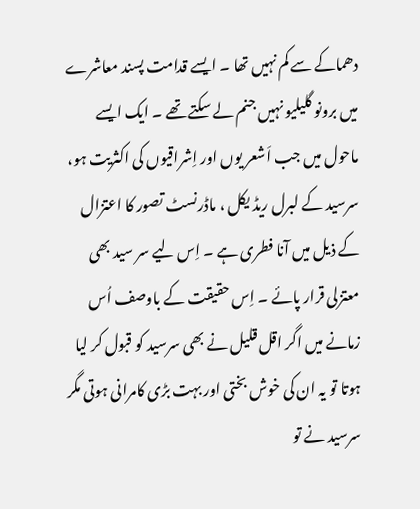دھماکے سے کم نہیں تھا ۔ ایسے قدامت پسند معاشرے میں برونو گلیلیو نہیں جنم لے سکتے تھے ۔ ایک ایسے ماحول میں جب اَشعر یوں اور اِشراقیوں کی اکثریت ہو، سرسید کے لبرل ریڈ یکل ، ماڈرنسٹ تصور کا اعتزال کے ذیل میں آنا فطری ہے ۔ اِس لیے سر سید بھی معتزلی قرار پائے ۔ اِس حقیقت کے باوصف اُس زمانے میں اگر اقل قلیل نے بھی سرسید کو قبول کر لیا ہوتا تو یہ ان کی خوش بختی اور بہت بڑی کامرانی ہوتی مگر سرسید نے تو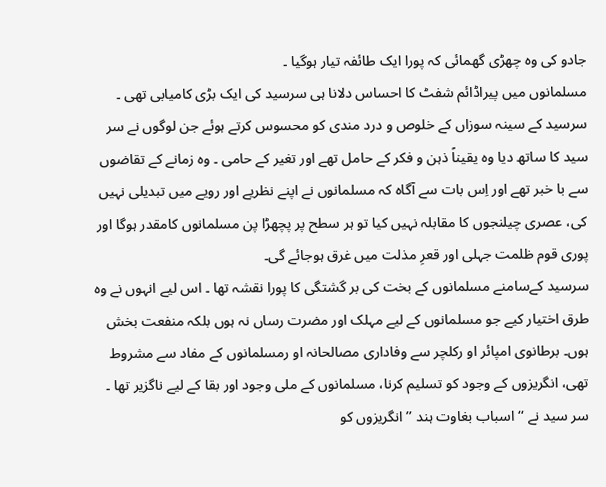جادو کی وہ چھڑی گھمائی کہ پورا ایک طائفہ تیار ہوگیا ۔
مسلمانوں میں پیراڈائم شفٹ کا احساس دلانا ہی سرسید کی ایک بڑی کامیابی تھی ۔ سرسید کے سینہ سوزاں کے خلوص و درد مندی کو محسوس کرتے ہوئے جن لوگوں نے سر سید کا ساتھ دیا وہ یقیناً ذہن و فکر کے حامل تھے اور تغیر کے حامی ۔ وہ زمانے کے تقاضوں سے با خبر تھے اور اِس بات سے آگاہ کہ مسلمانوں نے اپنے نظریے اور رویے میں تبدیلی نہیں کی، عصری چیلنجوں کا مقابلہ نہیں کیا تو ہر سطح پر پچھڑا پن مسلمانوں کامقدر ہوگا اور پوری قوم ظلمت جہلی اور قعرِ مذلت میں غرق ہوجائے گی۔
سرسید کےسامنے مسلمانوں کے بخت کی بر گشتگی کا پورا نقشہ تھا ۔ اس لیے انہوں نے وہ طرق اختیار کیے جو مسلمانوں کے لیے مہلک اور مضرت رساں نہ ہوں بلکہ منفعت بخش ہوں۔ برطانوی امپائر او رکلچر سے وفاداری مصالحانہ او رمسلمانوں کے مفاد سے مشروط تھی، انگریزوں کے وجود کو تسلیم کرنا، مسلمانوں کے ملی وجود اور بقا کے لیے ناگزیر تھا ۔ سر سید نے ‘‘ اسباب بغاوت ہند ’’ انگریزوں کو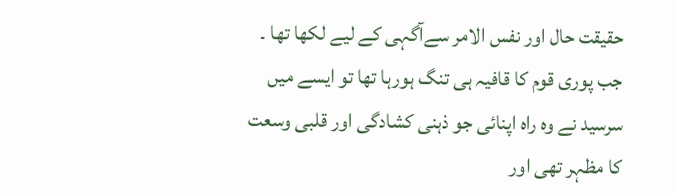حقیقت حال اور نفس الامر سےآگہی کے لیے لکھا تھا ۔ جب پوری قوم کا قافیہ ہی تنگ ہورہا تھا تو ایسے میں سرسید نے وہ راہ اپنائی جو ذہنی کشادگی اور قلبی وسعت کا مظہر تھی اور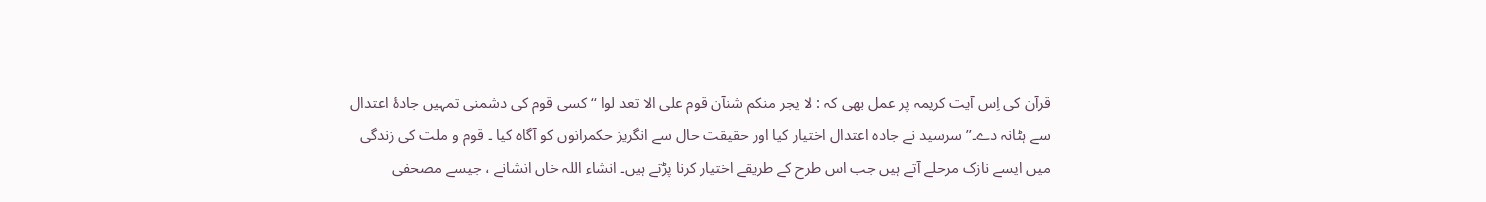قرآن کی اِس آیت کریمہ پر عمل بھی کہ : لا یجر منکم شنآن قوم علی الا تعد لوا ‘‘ کسی قوم کی دشمنی تمہیں جادۂ اعتدال سے ہٹانہ دے۔’’سرسید نے جادہ اعتدال اختیار کیا اور حقیقت حال سے انگریز حکمرانوں کو آگاہ کیا ۔ قوم و ملت کی زندگی میں ایسے نازک مرحلے آتے ہیں جب اس طرح کے طریقے اختیار کرنا پڑتے ہیں۔ انشاء اللہ خاں انشانے ، جیسے مصحفی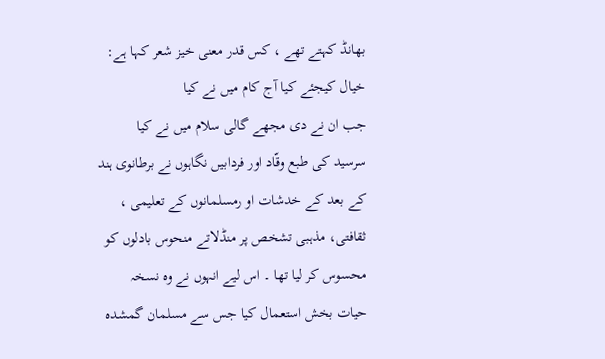بھانڈ کہتے تھے ، کس قدر معنی خیز شعر کہا ہے:
خیال کیجئے کیا آج کام میں نے کیا
جب ان نے دی مجھے گالی سلام میں نے کیا
سرسید کی طبع وقّاد اور فردابیں نگاہوں نے برطانوی ہند کے بعد کے خدشات او رمسلمانوں کے تعلیمی ، ثقافتی، مذہبی تشخص پر منڈلاتے منحوس بادلوں کو محسوس کر لیا تھا ۔ اس لیے انہوں نے وہ نسخہ حیات بخش استعمال کیا جس سے مسلمان گمشدہ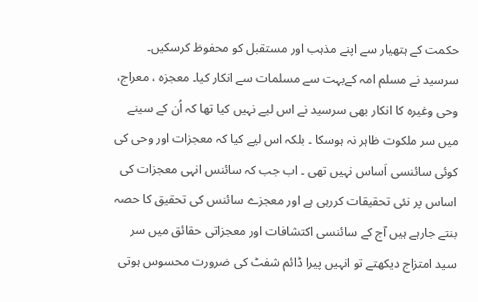حکمت کے ہتھیار سے اپنے مذہب اور مستقبل کو محفوظ کرسکیں۔
سرسید نے مسلم امہ کےبہت سے مسلمات سے انکار کیا۔ معجزہ ، معراج، وحی وغیرہ کا انکار بھی سرسید نے اس لیے نہیں کیا تھا کہ اُن کے سینے میں سر ملکوت ظاہر نہ ہوسکا ۔ بلکہ اس لیے کیا کہ معجزات اور وحی کی کوئی سائنسی اَساس نہیں تھی ۔ اب جب کہ سائنس انہی معجزات کی اساس پر نئی تحقیقات کررہی ہے اور معجزے سائنس کی تحقیق کا حصہ بنتے جارہے ہیں آج کے سائنسی اکتشافات اور معجزاتی حقائق میں سر سید امتزاج دیکھتے تو انہیں پیرا ڈائم شفٹ کی ضرورت محسوس ہوتی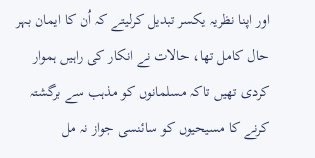اور اپنا نظریہ یکسر تبدیل کرلیتے کہ اُن کا ایمان بہر حال کامل تھا، حالات نے انکار کی راہیں ہموار کردی تھیں تاکہ مسلمانوں کو مذہب سے برگشتہ کرنے کا مسیحیوں کو سائنسی جواز نہ مل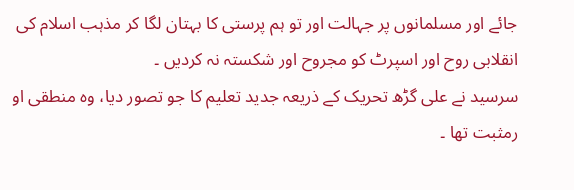جائے اور مسلمانوں پر جہالت اور تو ہم پرستی کا بہتان لگا کر مذہب اسلام کی انقلابی روح اور اسپرٹ کو مجروح اور شکستہ نہ کردیں ۔
سرسید نے علی گڑھ تحریک کے ذریعہ جدید تعلیم کا جو تصور دیا، وہ منطقی او رمثبت تھا ۔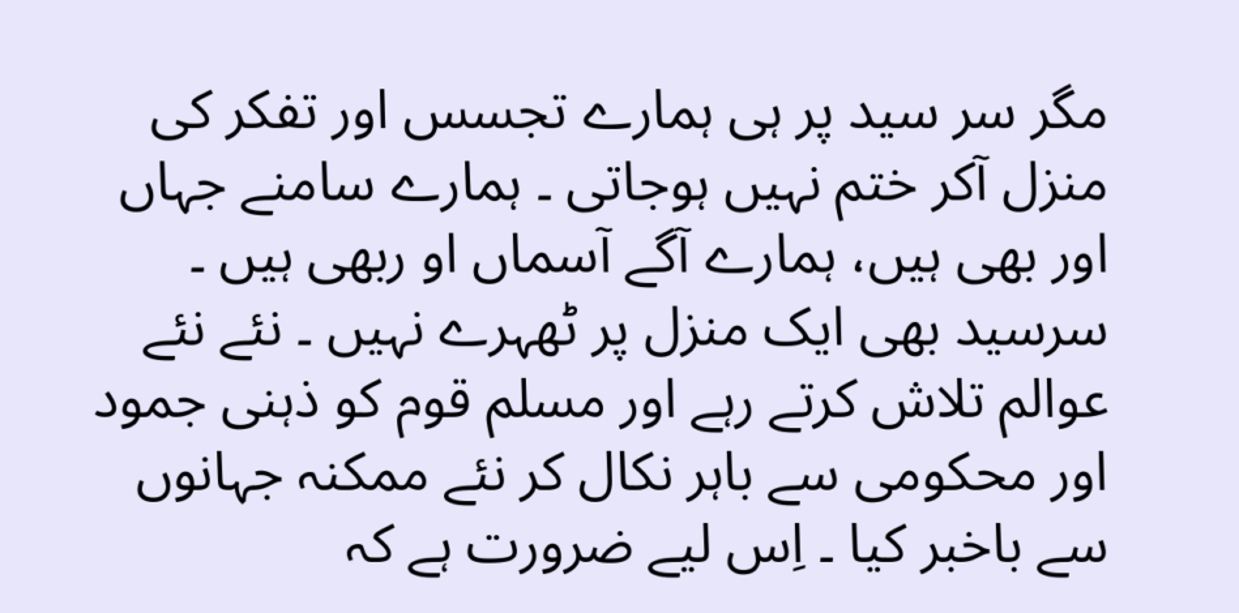مگر سر سید پر ہی ہمارے تجسس اور تفکر کی منزل آکر ختم نہیں ہوجاتی ۔ ہمارے سامنے جہاں اور بھی ہیں، ہمارے آگے آسماں او ربھی ہیں ۔ سرسید بھی ایک منزل پر ٹھہرے نہیں ۔ نئے نئے عوالم تلاش کرتے رہے اور مسلم قوم کو ذہنی جمود اور محکومی سے باہر نکال کر نئے ممکنہ جہانوں سے باخبر کیا ۔ اِس لیے ضرورت ہے کہ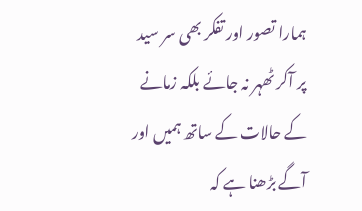ہمارا تصور اور تفکر بھی سر سید پر آکر ٹھہر نہ جائے بلکہ زمانے کے حالات کے ساتھ ہمیں اور آگے بڑھنا ہے کہ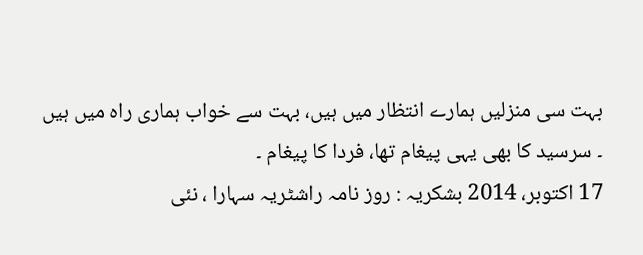بہت سی منزلیں ہمارے انتظار میں ہیں، بہت سے خواب ہماری راہ میں ہیں ۔ سرسید کا بھی یہی پیغام تھا، فردا کا پیغام ۔
17 اکتوبر، 2014 بشکریہ : روز نامہ راشٹریہ سہارا ، نئی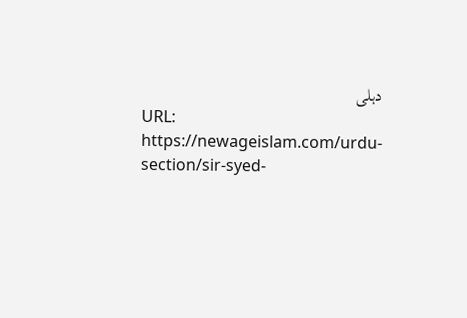دہلی
URL:
https://newageislam.com/urdu-section/sir-syed-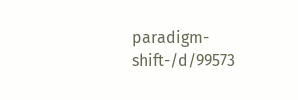paradigm-shift-/d/99573